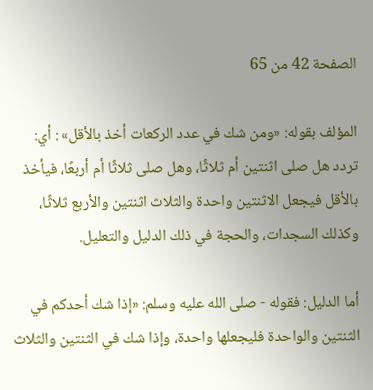الصفحة 42 من 65

المؤلف بقوله: «ومن شك في عدد الركعات أخذ بالأقل» : أي: تردد هل صلى اثنتين أم ثلاثًا، وهل صلى ثلاثًا أم أربعًا، فيأخذ بالأقل فيجعل الاثنتين واحدة والثلاث اثنتين والأربع ثلاثًا، وكذلك السجدات، والحجة في ذلك الدليل والتعليل.

أما الدليل: فقوله - صلى الله عليه وسلم: «إذا شك أحدكم في الثنتين والواحدة فليجعلها واحدة، وإذا شك في الثنتين والثلاث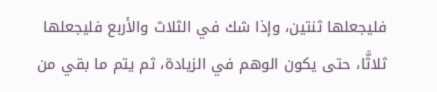فليجعلها ثنتين، وإذا شك في الثلاث والأربع فليجعلها ثلاثَّا، حتى يكون الوهم في الزيادة، ثم يتم ما بقي من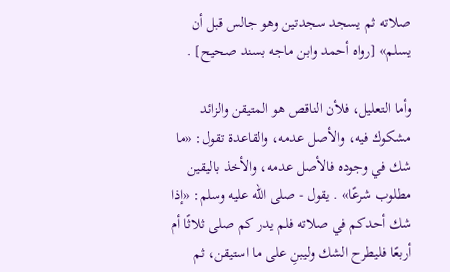صلاته ثم يسجد سجدتين وهو جالس قبل أن يسلم» [رواه أحمد وابن ماجه بسند صحيح] .

وأما التعليل، فلأن الناقص هو المتيقن والزائد مشكوك فيه، والأصل عدمه، والقاعدة تقول: «ما شك في وجوده فالأصل عدمه، والأخذ باليقين مطلوب شرعًا» . يقول - صلى الله عليه وسلم: «إذا شك أحدكم في صلاته فلم يدر كم صلى ثلاثًا أم أربعًا فليطرح الشك وليبنِ على ما استيقن، ثم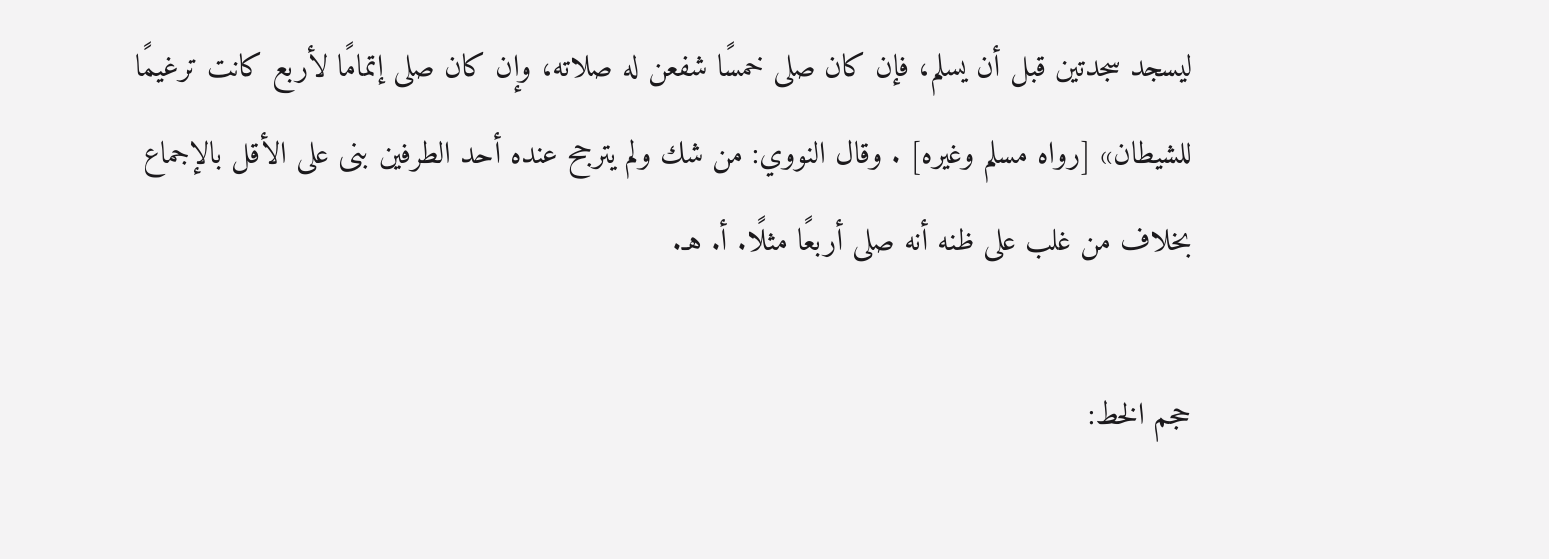ليسجد سجدتين قبل أن يسلم، فإن كان صلى خمسًا شفعن له صلاته، وإن كان صلى إتمامًا لأربع كانت ترغيمًا للشيطان» [رواه مسلم وغيره] . وقال النووي: من شك ولم يترجح عنده أحد الطرفين بنى على الأقل بالإجماع بخلاف من غلب على ظنه أنه صلى أربعًا مثلًا. أ. هـ.

حجم الخط: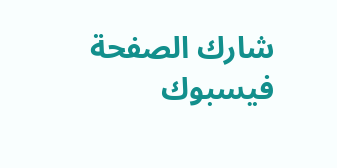شارك الصفحة
فيسبوك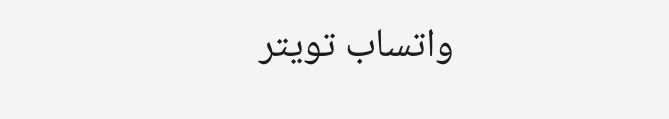واتساب تويتر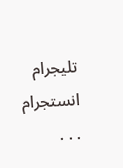تليجرام انستجرام
. . .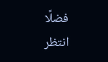فضلًا انتظر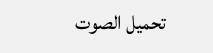تحميل الصوت